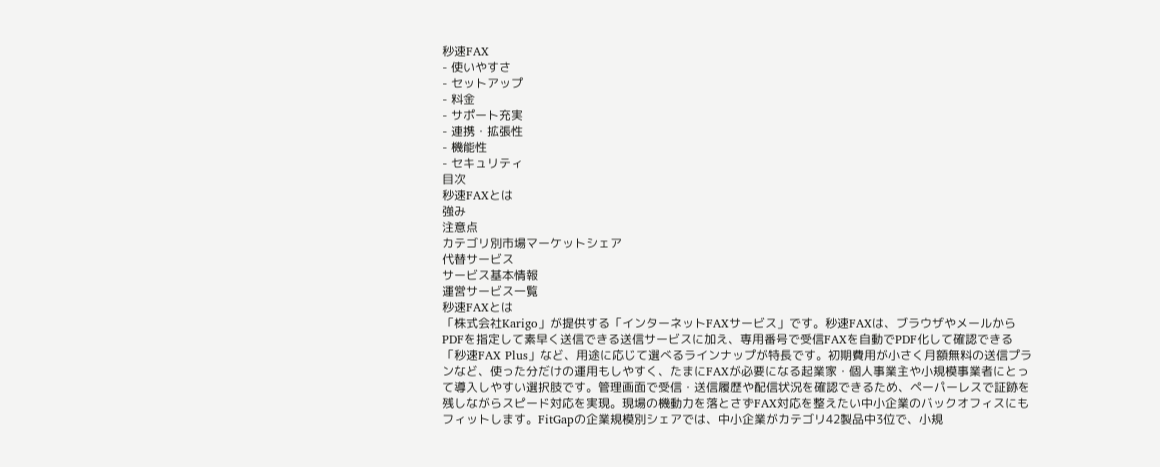秒速FAX
- 使いやすさ
- セットアップ
- 料金
- サポート充実
- 連携・拡張性
- 機能性
- セキュリティ
目次
秒速FAXとは
強み
注意点
カテゴリ別市場マーケットシェア
代替サービス
サービス基本情報
運営サービス一覧
秒速FAXとは
「株式会社Karigo」が提供する「インターネットFAXサービス」です。秒速FAXは、ブラウザやメールからPDFを指定して素早く送信できる送信サービスに加え、専用番号で受信FAXを自動でPDF化して確認できる「秒速FAX Plus」など、用途に応じて選べるラインナップが特長です。初期費用が小さく月額無料の送信プランなど、使った分だけの運用もしやすく、たまにFAXが必要になる起業家・個人事業主や小規模事業者にとって導入しやすい選択肢です。管理画面で受信・送信履歴や配信状況を確認できるため、ペーパーレスで証跡を残しながらスピード対応を実現。現場の機動力を落とさずFAX対応を整えたい中小企業のバックオフィスにもフィットします。FitGapの企業規模別シェアでは、中小企業がカテゴリ42製品中3位で、小規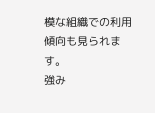模な組織での利用傾向も見られます。
強み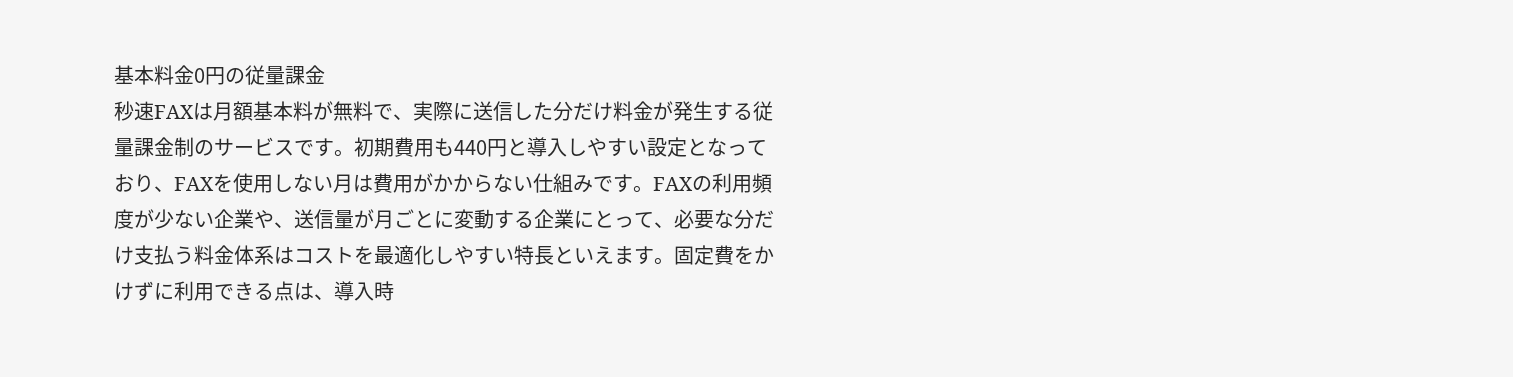基本料金0円の従量課金
秒速FAXは月額基本料が無料で、実際に送信した分だけ料金が発生する従量課金制のサービスです。初期費用も440円と導入しやすい設定となっており、FAXを使用しない月は費用がかからない仕組みです。FAXの利用頻度が少ない企業や、送信量が月ごとに変動する企業にとって、必要な分だけ支払う料金体系はコストを最適化しやすい特長といえます。固定費をかけずに利用できる点は、導入時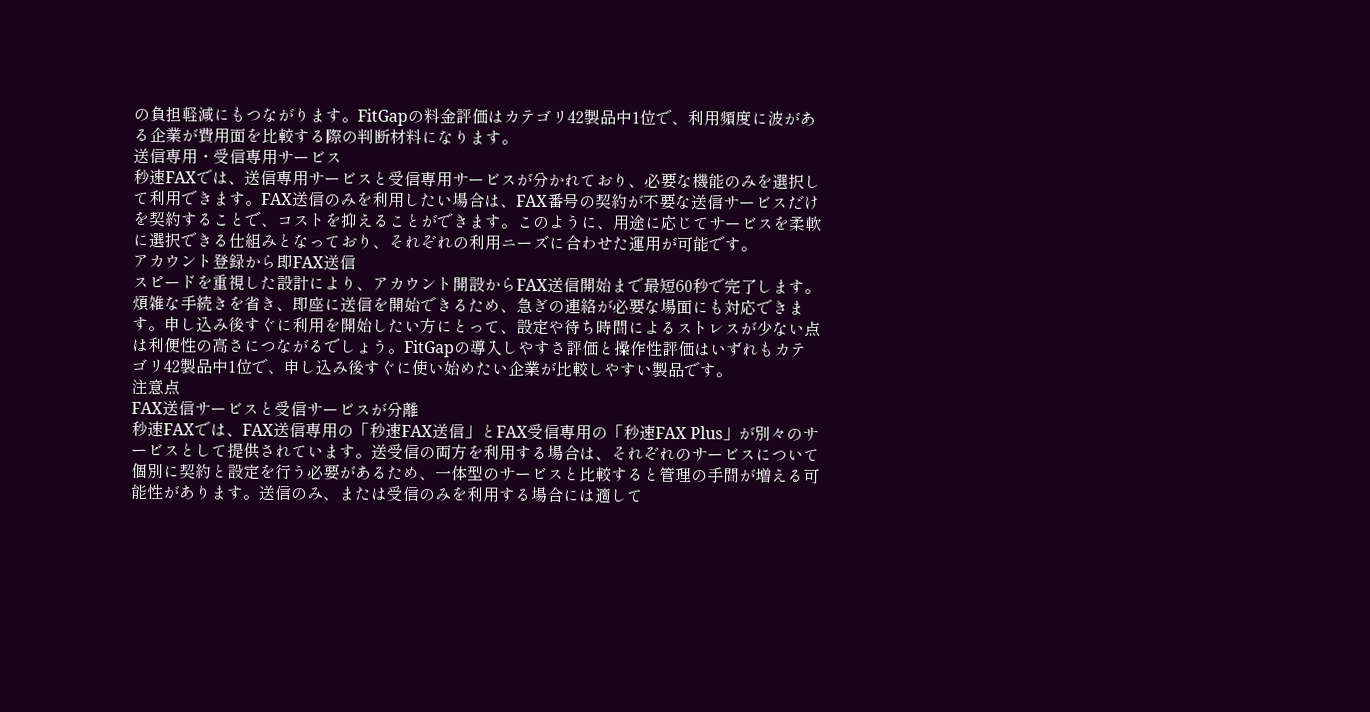の負担軽減にもつながります。FitGapの料金評価はカテゴリ42製品中1位で、利用頻度に波がある企業が費用面を比較する際の判断材料になります。
送信専用・受信専用サービス
秒速FAXでは、送信専用サービスと受信専用サービスが分かれており、必要な機能のみを選択して利用できます。FAX送信のみを利用したい場合は、FAX番号の契約が不要な送信サービスだけを契約することで、コストを抑えることができます。このように、用途に応じてサービスを柔軟に選択できる仕組みとなっており、それぞれの利用ニーズに合わせた運用が可能です。
アカウント登録から即FAX送信
スピードを重視した設計により、アカウント開設からFAX送信開始まで最短60秒で完了します。煩雑な手続きを省き、即座に送信を開始できるため、急ぎの連絡が必要な場面にも対応できます。申し込み後すぐに利用を開始したい方にとって、設定や待ち時間によるストレスが少ない点は利便性の高さにつながるでしょう。FitGapの導入しやすさ評価と操作性評価はいずれもカテゴリ42製品中1位で、申し込み後すぐに使い始めたい企業が比較しやすい製品です。
注意点
FAX送信サービスと受信サービスが分離
秒速FAXでは、FAX送信専用の「秒速FAX送信」とFAX受信専用の「秒速FAX Plus」が別々のサービスとして提供されています。送受信の両方を利用する場合は、それぞれのサービスについて個別に契約と設定を行う必要があるため、一体型のサービスと比較すると管理の手間が増える可能性があります。送信のみ、または受信のみを利用する場合には適して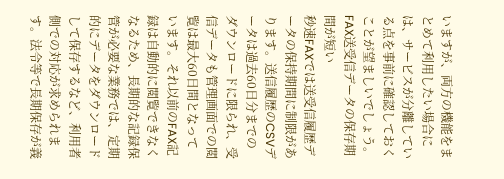いますが、両方の機能をまとめて利用したい場合には、サービスが分離している点を事前に確認しておくことが望ましいでしょう。
FAX送受信データの保存期間が短い
秒速FAXでは送受信履歴データの保持期間に制限があります。送信履歴のCSVデータは過去60日分までのダウンロードに限られ、受信データも管理画面での閲覧は最大60日間となっています。それ以前のFAX記録は自動的に閲覧できなくなるため、長期的な記録保管が必要な業務では、定期的にデータをダウンロードして保存するなど、利用者側での対応が求められます。法令等で長期保存が義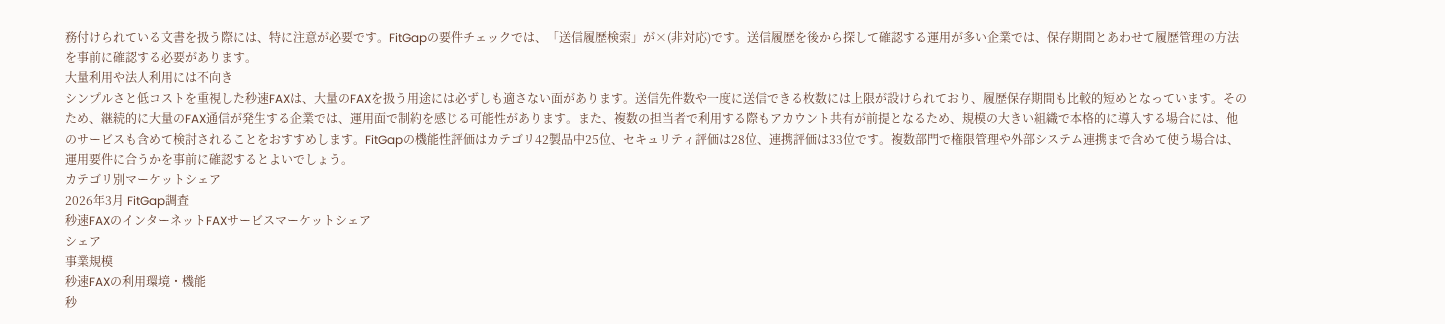務付けられている文書を扱う際には、特に注意が必要です。FitGapの要件チェックでは、「送信履歴検索」が×(非対応)です。送信履歴を後から探して確認する運用が多い企業では、保存期間とあわせて履歴管理の方法を事前に確認する必要があります。
大量利用や法人利用には不向き
シンプルさと低コストを重視した秒速FAXは、大量のFAXを扱う用途には必ずしも適さない面があります。送信先件数や一度に送信できる枚数には上限が設けられており、履歴保存期間も比較的短めとなっています。そのため、継続的に大量のFAX通信が発生する企業では、運用面で制約を感じる可能性があります。また、複数の担当者で利用する際もアカウント共有が前提となるため、規模の大きい組織で本格的に導入する場合には、他のサービスも含めて検討されることをおすすめします。FitGapの機能性評価はカテゴリ42製品中25位、セキュリティ評価は28位、連携評価は33位です。複数部門で権限管理や外部システム連携まで含めて使う場合は、運用要件に合うかを事前に確認するとよいでしょう。
カテゴリ別マーケットシェア
2026年3月 FitGap調査
秒速FAXのインターネットFAXサービスマーケットシェア
シェア
事業規模
秒速FAXの利用環境・機能
秒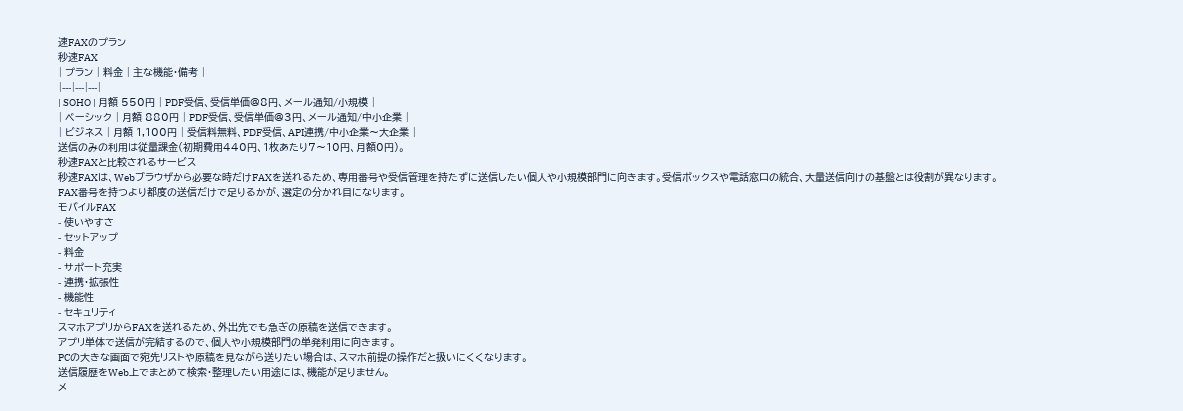速FAXのプラン
秒速FAX
| プラン | 料金 | 主な機能・備考 |
|---|---|---|
| SOHO | 月額 550円 | PDF受信、受信単価@8円、メール通知/小規模 |
| ベーシック | 月額 880円 | PDF受信、受信単価@3円、メール通知/中小企業 |
| ビジネス | 月額 1,100円 | 受信料無料、PDF受信、API連携/中小企業〜大企業 |
送信のみの利用は従量課金(初期費用440円、1枚あたり7〜10円、月額0円)。
秒速FAXと比較されるサービス
秒速FAXは、Webブラウザから必要な時だけFAXを送れるため、専用番号や受信管理を持たずに送信したい個人や小規模部門に向きます。受信ボックスや電話窓口の統合、大量送信向けの基盤とは役割が異なります。FAX番号を持つより都度の送信だけで足りるかが、選定の分かれ目になります。
モバイルFAX
- 使いやすさ
- セットアップ
- 料金
- サポート充実
- 連携・拡張性
- 機能性
- セキュリティ
スマホアプリからFAXを送れるため、外出先でも急ぎの原稿を送信できます。
アプリ単体で送信が完結するので、個人や小規模部門の単発利用に向きます。
PCの大きな画面で宛先リストや原稿を見ながら送りたい場合は、スマホ前提の操作だと扱いにくくなります。
送信履歴をWeb上でまとめて検索・整理したい用途には、機能が足りません。
メ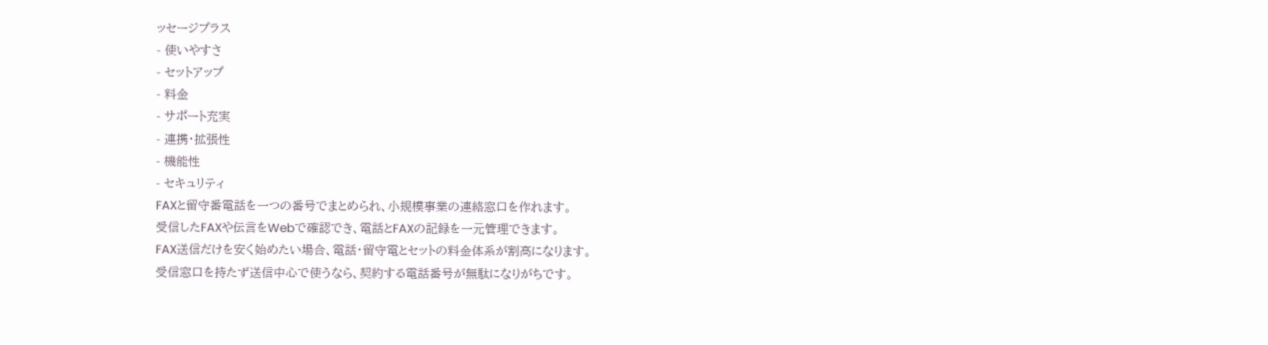ッセージプラス
- 使いやすさ
- セットアップ
- 料金
- サポート充実
- 連携・拡張性
- 機能性
- セキュリティ
FAXと留守番電話を一つの番号でまとめられ、小規模事業の連絡窓口を作れます。
受信したFAXや伝言をWebで確認でき、電話とFAXの記録を一元管理できます。
FAX送信だけを安く始めたい場合、電話・留守電とセットの料金体系が割高になります。
受信窓口を持たず送信中心で使うなら、契約する電話番号が無駄になりがちです。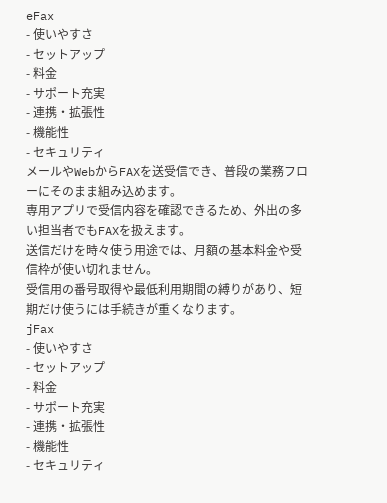eFax
- 使いやすさ
- セットアップ
- 料金
- サポート充実
- 連携・拡張性
- 機能性
- セキュリティ
メールやWebからFAXを送受信でき、普段の業務フローにそのまま組み込めます。
専用アプリで受信内容を確認できるため、外出の多い担当者でもFAXを扱えます。
送信だけを時々使う用途では、月額の基本料金や受信枠が使い切れません。
受信用の番号取得や最低利用期間の縛りがあり、短期だけ使うには手続きが重くなります。
jFax
- 使いやすさ
- セットアップ
- 料金
- サポート充実
- 連携・拡張性
- 機能性
- セキュリティ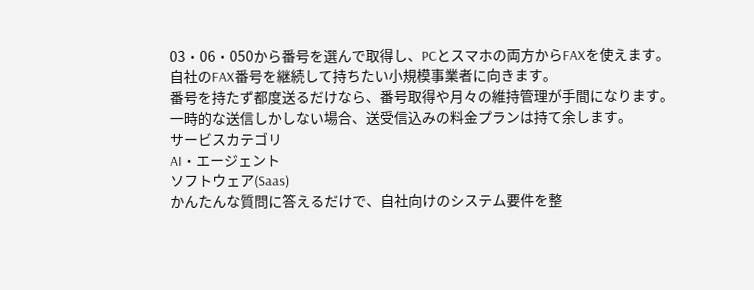03・06・050から番号を選んで取得し、PCとスマホの両方からFAXを使えます。
自社のFAX番号を継続して持ちたい小規模事業者に向きます。
番号を持たず都度送るだけなら、番号取得や月々の維持管理が手間になります。
一時的な送信しかしない場合、送受信込みの料金プランは持て余します。
サービスカテゴリ
AI・エージェント
ソフトウェア(Saas)
かんたんな質問に答えるだけで、自社向けのシステム要件を整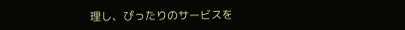理し、ぴったりのサービスを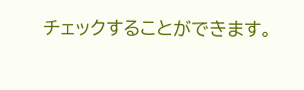チェックすることができます。